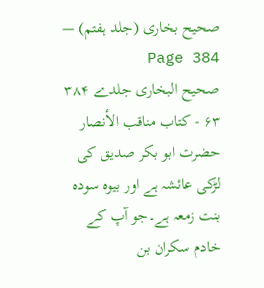صحیح بخاری (جلد ہفتم) — Page 384
صحیح البخاری جلدے ۳۸۴ ۶۳ - كتاب مناقب الأنصار حضرت ابو بکر صدیق کی لڑکی عائشہ ہے اور بیوہ سودہ بنت زمعہ ہے۔جو آپ کے خادم سکران بن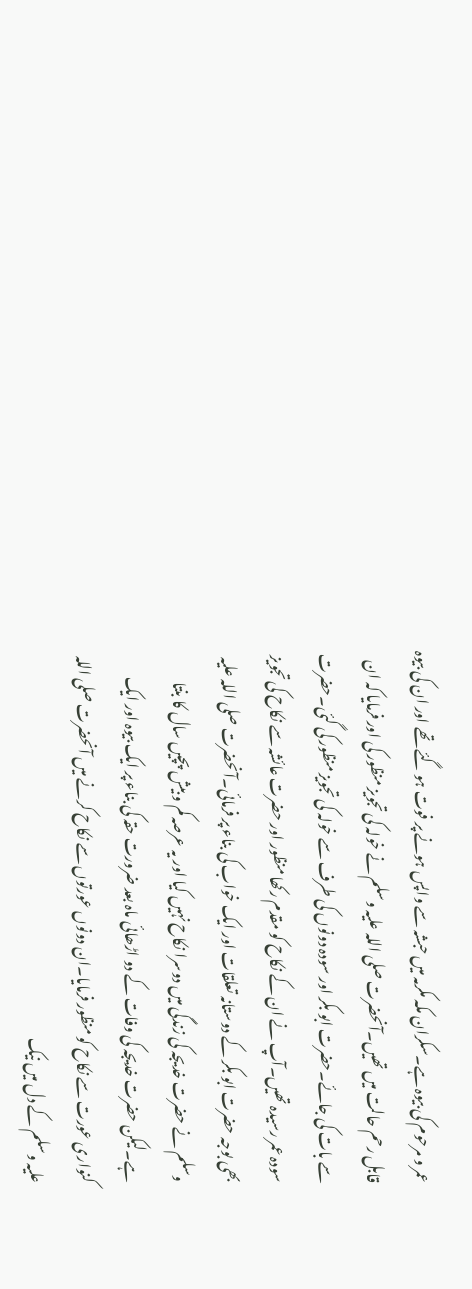عمر و مرحوم کی بیوہ ہے۔سکران مکہ مکرمہ میں حبشہ سے واپس ہونے پر فوت ہو گئے تھے اور ان کی بیوہ قابل رحم حالت میں تھیں۔آنحضرت صلی اللہ علیہ وسلم نے خولہ کی تجویز منظور کی اور فرمایا کہ ان سے بات کی جائے۔حضرت ابو بکر اور سودہ دونوں کی طرف سے خولہ کی تجویز منظور کی گئی۔حضرت سودہ عمر رسیدہ تھیں۔آپ نے ان کے نکاح کو مقدم رکھا منظور اور حضرت عائشہ سے نکاح کی تجویز بھی بوجہ حضرت ابو بکر کے دوستانہ تعلقات اور ایک خواب کی بناء پر فرمائی۔آنحضرت صلی اللہ علیہ وسلم نے حضرت خدیجہ کی زندگی میں دوسرا نکاح نہیں کیا اور یہ عرصہ کم و بیش پچیں سال کا بنتا ہے۔لیکن حضرت خدیجہ کی وفات کے دو اڑھائی ماہ بعد ضرورت حقہ کی بناء پر ایک بیوہ اور ایک کنواری عورت سے نکاح کو منظور فرمایا۔ان دونوں عورتوں سے نکاح کرنے میں آنحضرت صلی اللہ علیہ وسلم کے دل میں نیک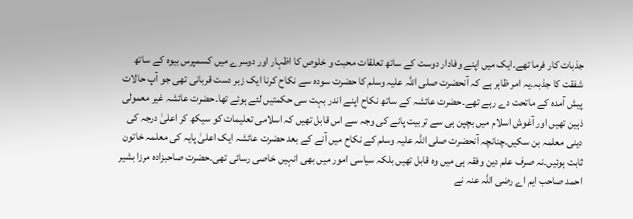جذبات کار فرما تھے۔ایک میں اپنے وفادار دوست کے ساتھ تعلقات محبت و خلوص کا اظہار اور دوسرے میں کسمپرس بیوہ کے ساتھ شفقت کا جذبہ۔یہ امر ظاہر ہے کہ آنحضرت صلی اللہ علیہ وسلم کا حضرت سودہ سے نکاح کرنا ایک زبر دست قربانی تھی جو آپ حالات پیش آمدہ کے ماتحت دے رہے تھے۔حضرت عائشہ کے ساتھ نکاح اپنے اندر بہت سی حکمتیں لئے ہوئے تھا۔حضرت عائشہ غیر معمولی ذہین تھیں اور آغوش اسلام میں بچپن ہی سے تربیت پانے کی وجہ سے اس قابل تھیں کہ اسلامی تعلیمات کو سیکھ کر اعلیٰ درجہ کی دینی معلمہ بن سکیں۔چنانچہ آنحضرت صلی اللہ علیہ وسلم کے نکاح میں آنے کے بعد حضرت عائشہ ایک اعلیٰ پایہ کی معلمہ خاتون ثابت ہوئیں۔نہ صرف علم دین وفقہ ہی میں وہ قابل تھیں بلکہ سیاسی امور میں بھی انہیں خاصی رسائی تھی۔حضرت صاحبزادہ مرزا بشیر احمد صاحب ایم اے رضی اللہ عنہ نے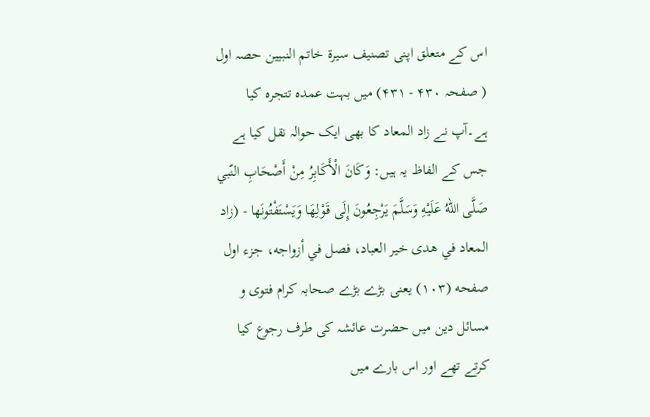اس کے متعلق اپنی تصنیف سيرة خاتم النبیین حصہ اول ( صفحہ ۴۳۰ - ۴۳۱) میں بہت عمدہ تتجرہ کیا ہے۔آپ نے زاد المعاد کا بھی ایک حوالہ نقل کیا ہے جس کے الفاظ یہ ہیں: وَكَانَ الْأَكَابِرُ مِنْ أَصْحَابِ النّبي صَلَّى اللهُ عَلَيْهِ وَسَلَّمَ يَرْجِعُونَ إِلَى قَوْلِهَا وَيَسْتَفْتُونَها - (زاد المعاد في هدى خير العباد، فصل في أزواجه، جزء اول صفحه (۱۰۳) یعنی بڑے بڑے صحابہ کرام فتوی و مسائل دین میں حضرت عائشہ کی طرف رجوع کیا کرتے تھے اور اس بارے میں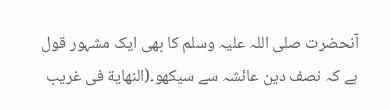آنحضرت صلی اللہ علیہ وسلم کا بھی ایک مشہور قول ہے کہ نصف دین عائشہ سے سیکھو۔(النهایة فی غریب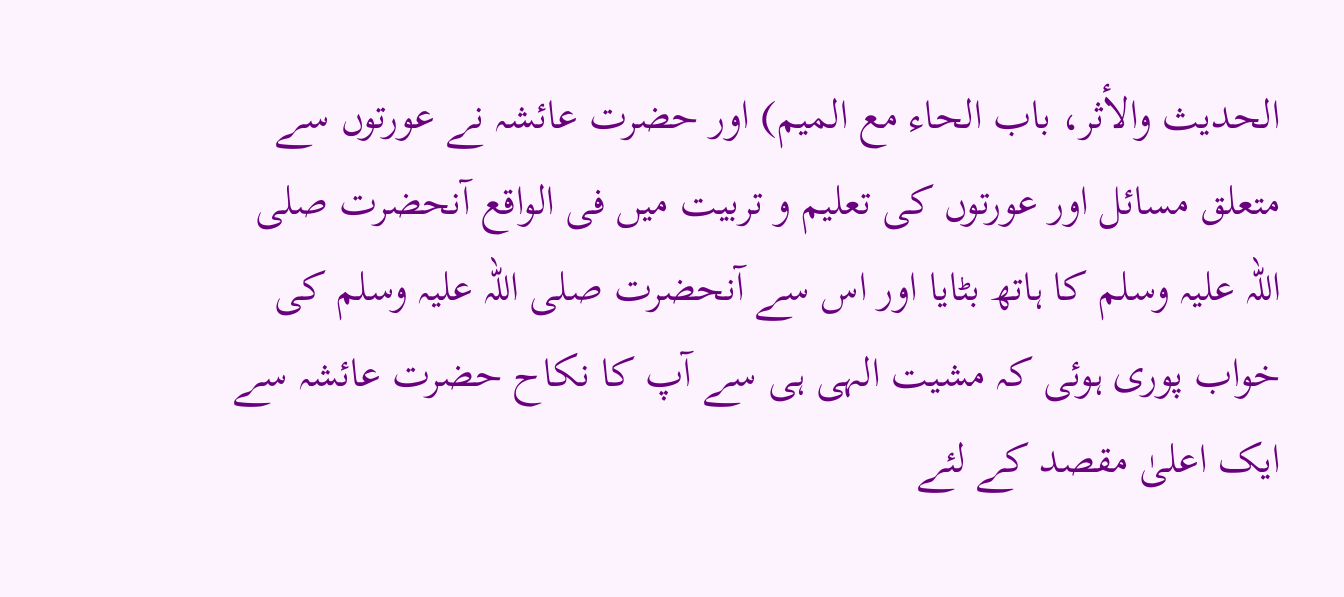الحديث والأثر، باب الحاء مع الميم) اور حضرت عائشہ نے عورتوں سے متعلق مسائل اور عورتوں کی تعلیم و تربیت میں فی الواقع آنحضرت صلی اللہ علیہ وسلم کا ہاتھ بٹایا اور اس سے آنحضرت صلی اللہ علیہ وسلم کی خواب پوری ہوئی کہ مشیت الہی ہی سے آپ کا نکاح حضرت عائشہ سے ایک اعلیٰ مقصد کے لئے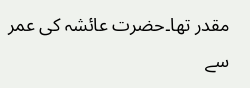مقدر تھا۔حضرت عائشہ کی عمر سے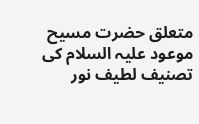متعلق حضرت مسیح موعود علیہ السلام کی تصنیف لطیف نور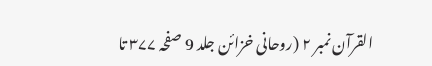القرآن نمبر ۲ (روحانی خزائن جلد 9 صفحہ ۳۷۷ تا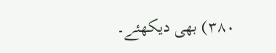۳۸۰) بھی دیکھئے۔